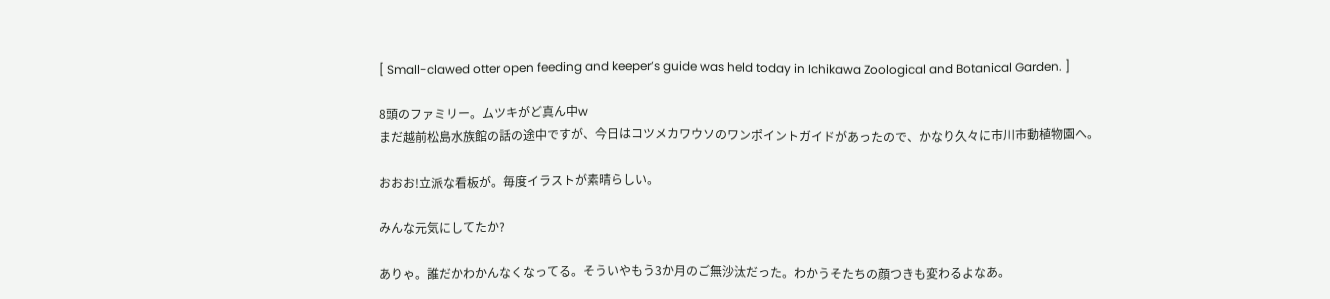[ Small-clawed otter open feeding and keeper’s guide was held today in Ichikawa Zoological and Botanical Garden. ]

8頭のファミリー。ムツキがど真ん中w
まだ越前松島水族館の話の途中ですが、今日はコツメカワウソのワンポイントガイドがあったので、かなり久々に市川市動植物園へ。

おおお!立派な看板が。毎度イラストが素晴らしい。

みんな元気にしてたか?

ありゃ。誰だかわかんなくなってる。そういやもう3か月のご無沙汰だった。わかうそたちの顔つきも変わるよなあ。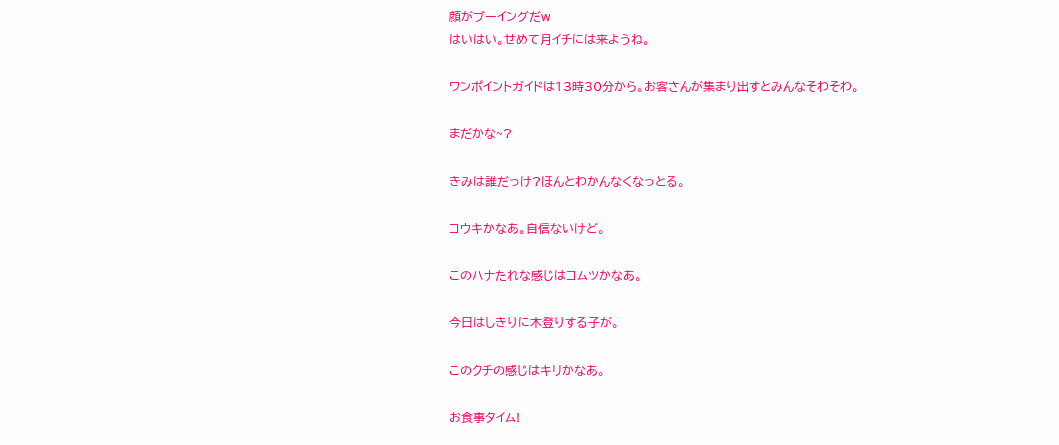顔がブーイングだw
はいはい。せめて月イチには来ようね。

ワンポイントガイドは13時30分から。お客さんが集まり出すとみんなそわそわ。

まだかな~?

きみは誰だっけ?ほんとわかんなくなっとる。

コウキかなあ。自信ないけど。

このハナたれな感じはコムツかなあ。

今日はしきりに木登りする子が。

このクチの感じはキリかなあ。

お食事タイム!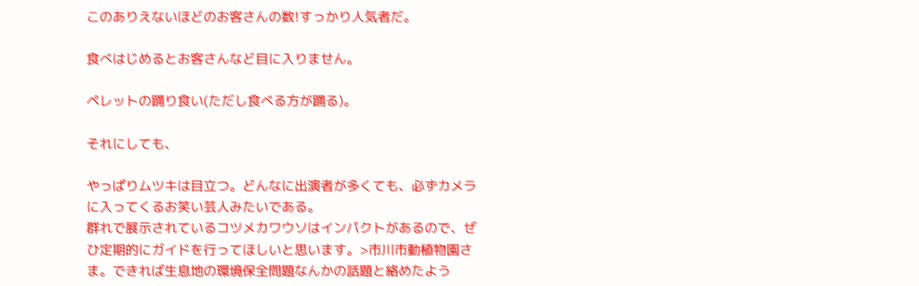このありえないほどのお客さんの数!すっかり人気者だ。

食べはじめるとお客さんなど目に入りません。

ペレットの踊り食い(ただし食べる方が踊る)。

それにしても、

やっぱりムツキは目立つ。どんなに出演者が多くても、必ずカメラに入ってくるお笑い芸人みたいである。
群れで展示されているコツメカワウソはインパクトがあるので、ぜひ定期的にガイドを行ってほしいと思います。>市川市動植物園さま。できれば生息地の環境保全問題なんかの話題と絡めたよう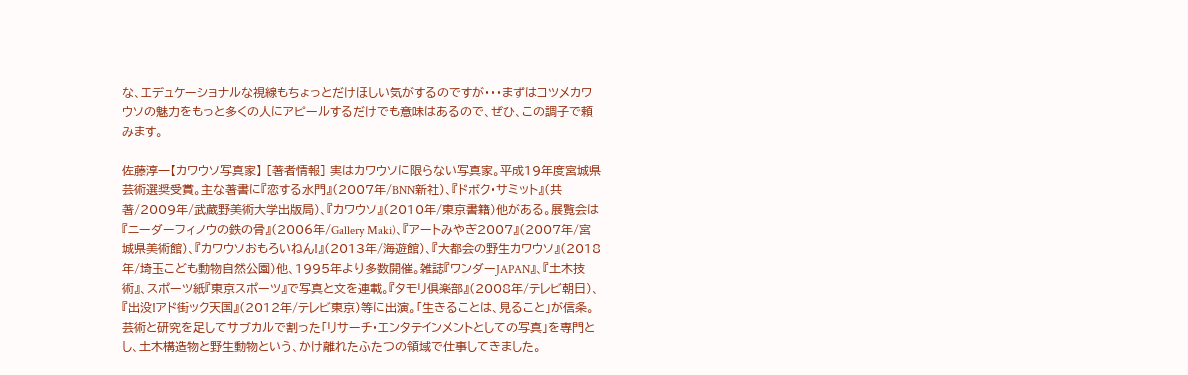な、エデュケーショナルな視線もちょっとだけほしい気がするのですが・・・まずはコツメカワウソの魅力をもっと多くの人にアピールするだけでも意味はあるので、ぜひ、この調子で頼みます。

佐藤淳一【カワウソ写真家】 [著者情報] 実はカワウソに限らない写真家。平成19年度宮城県芸術選奨受賞。主な著書に『恋する水門』(2007年/BNN新社)、『ドボク・サミット』(共著/2009年/武蔵野美術大学出版局)、『カワウソ』(2010年/東京書籍)他がある。展覧会は『ニーダーフィノウの鉄の骨』(2006年/Gallery Maki)、『アートみやぎ2007』(2007年/宮城県美術館)、『カワウソおもろいねん!』(2013年/海遊館)、『大都会の野生カワウソ』(2018年/埼玉こども動物自然公園)他、1995年より多数開催。雑誌『ワンダーJAPAN』、『土木技術』、スポーツ紙『東京スポーツ』で写真と文を連載。『タモリ倶楽部』(2008年/テレビ朝日)、『出没!アド街ック天国』(2012年/テレビ東京)等に出演。「生きることは、見ること」が信条。芸術と研究を足してサブカルで割った「リサーチ・エンタテインメントとしての写真」を専門とし、土木構造物と野生動物という、かけ離れたふたつの領域で仕事してきました。